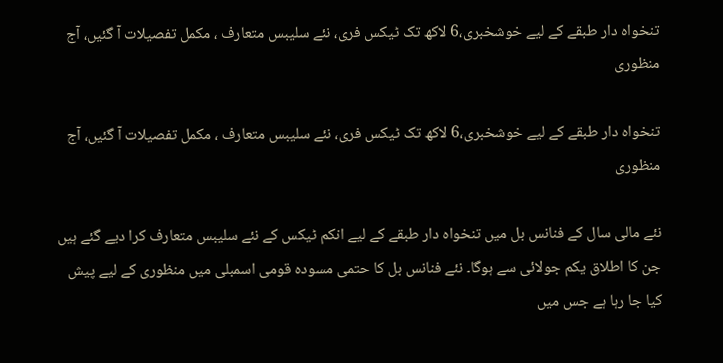تنخواہ دار طبقے کے لیے خوشخبری،6 لاکھ تک ٹیکس فری، نئے سلیبس متعارف ، مکمل تفصیلات آ گئیں، آج منظوری

تنخواہ دار طبقے کے لیے خوشخبری،6 لاکھ تک ٹیکس فری، نئے سلیبس متعارف ، مکمل تفصیلات آ گئیں، آج منظوری

نئے مالی سال کے فنانس بل میں تنخواہ دار طبقے کے لیے انکم ٹیکس کے نئے سلیبس متعارف کرا دیے گئے ہیں جن کا اطلاق یکم جولائی سے ہوگا۔ نئے فنانس بل کا حتمی مسودہ قومی اسمبلی میں منظوری کے لیے پیش کیا جا رہا ہے جس میں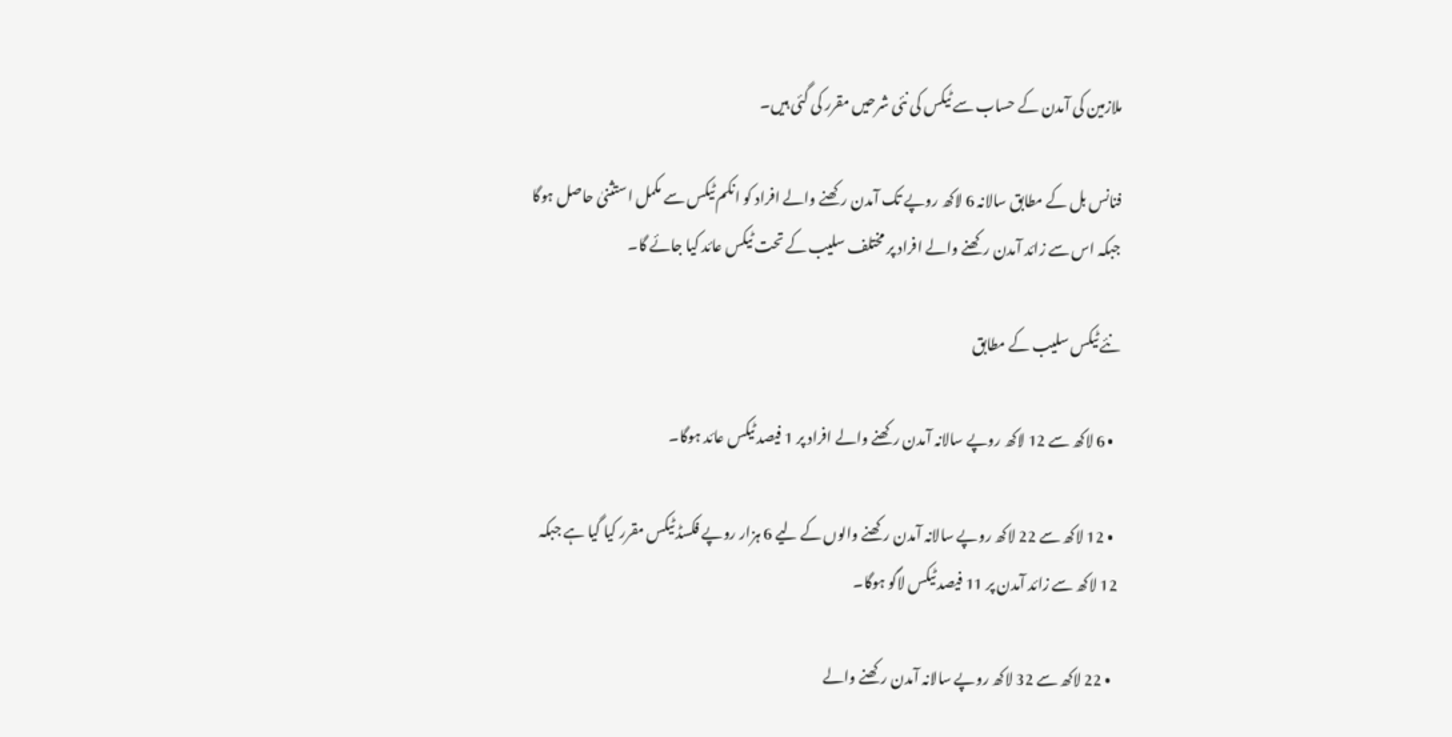ملازمین کی آمدن کے حساب سے ٹیکس کی نئی شرحیں مقرر کی گئی ہیں۔

فنانس بل کے مطابق سالانہ 6 لاکھ روپے تک آمدن رکھنے والے افراد کو انکم ٹیکس سے مکمل استثنیٰ حاصل ہوگا جبکہ اس سے زائد آمدن رکھنے والے افراد پر مختلف سلیب کے تحت ٹیکس عائد کیا جائے گا۔

نئے ٹیکس سلیب کے مطابق

  • 6 لاکھ سے 12 لاکھ روپے سالانہ آمدن رکھنے والے افراد پر 1 فیصد ٹیکس عائد ہوگا۔

  • 12 لاکھ سے 22 لاکھ روپے سالانہ آمدن رکھنے والوں کے لیے 6 ہزار روپے فکسڈ ٹیکس مقرر کیا گیا ہے جبکہ 12 لاکھ سے زائد آمدن پر 11 فیصد ٹیکس لاگو ہوگا۔

  • 22 لاکھ سے 32 لاکھ روپے سالانہ آمدن رکھنے والے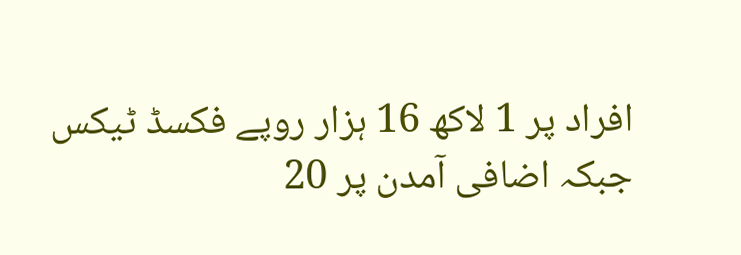افراد پر 1 لاکھ 16 ہزار روپے فکسڈ ٹیکس جبکہ اضافی آمدن پر 20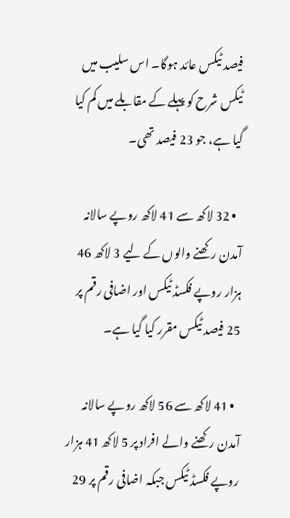فیصد ٹیکس عائد ہوگا۔ اس سلیب میں ٹیکس شرح کو پہلے کے مقابلے میں کم کیا گیا ہے، جو 23 فیصد تھی۔

  • 32 لاکھ سے 41 لاکھ روپے سالانہ آمدن رکھنے والوں کے لیے 3 لاکھ 46 ہزار روپے فکسڈ ٹیکس اور اضافی رقم پر 25 فیصد ٹیکس مقرر کیا گیا ہے۔

  • 41 لاکھ سے 56 لاکھ روپے سالانہ آمدن رکھنے والے افراد پر 5 لاکھ 41 ہزار روپے فکسڈ ٹیکس جبکہ اضافی رقم پر 29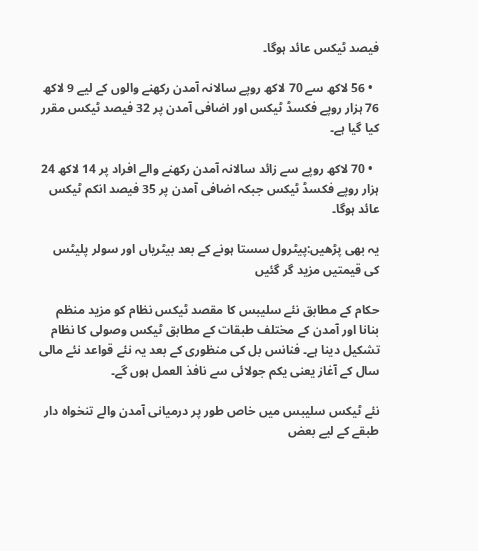فیصد ٹیکس عائد ہوگا۔

  • 56 لاکھ سے 70 لاکھ روپے سالانہ آمدن رکھنے والوں کے لیے 9 لاکھ 76 ہزار روپے فکسڈ ٹیکس اور اضافی آمدن پر 32 فیصد ٹیکس مقرر کیا گیا ہے۔

  • 70 لاکھ روپے سے زائد سالانہ آمدن رکھنے والے افراد پر 14 لاکھ 24 ہزار روپے فکسڈ ٹیکس جبکہ اضافی آمدن پر 35 فیصد انکم ٹیکس عائد ہوگا۔

یہ بھی پڑھیں:پیٹرول سستا ہونے کے بعد بیٹریاں اور سولر پلیٹس کی قیمتیں مزید گر گئیں

حکام کے مطابق نئے سلیبس کا مقصد ٹیکس نظام کو مزید منظم بنانا اور آمدن کے مختلف طبقات کے مطابق ٹیکس وصولی کا نظام تشکیل دینا ہے۔ فنانس بل کی منظوری کے بعد یہ نئے قواعد نئے مالی سال کے آغاز یعنی یکم جولائی سے نافذ العمل ہوں گے۔

نئے ٹیکس سلیبس میں خاص طور پر درمیانی آمدن والے تنخواہ دار طبقے کے لیے بعض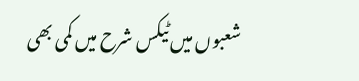شعبوں میں ٹیکس شرح میں کمی بھی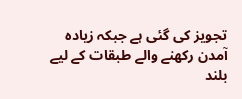تجویز کی گئی ہے جبکہ زیادہ آمدن رکھنے والے طبقات کے لیے بلند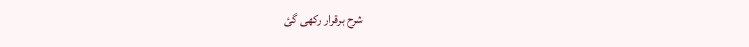شرح برقرار رکھی گئ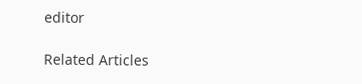editor

Related Articles